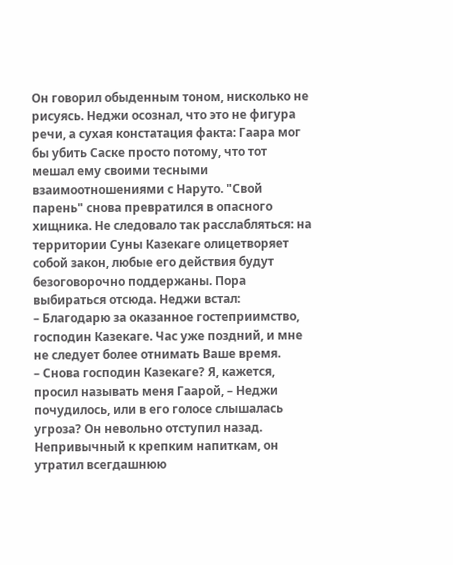Он говорил обыденным тоном, нисколько не рисуясь. Неджи осознал, что это не фигура речи, а сухая констатация факта: Гаара мог бы убить Саске просто потому, что тот мешал ему своими тесными взаимоотношениями с Наруто. "Свой парень" снова превратился в опасного хищника. Не следовало так расслабляться: на территории Суны Казекаге олицетворяет собой закон, любые его действия будут безоговорочно поддержаны. Пора выбираться отсюда. Неджи встал:
– Благодарю за оказанное гостеприимство, господин Казекаге. Час уже поздний, и мне не следует более отнимать Ваше время.
– Снова господин Казекаге? Я, кажется, просил называть меня Гаарой, – Неджи почудилось, или в его голосе слышалась угроза? Он невольно отступил назад. Непривычный к крепким напиткам, он утратил всегдашнюю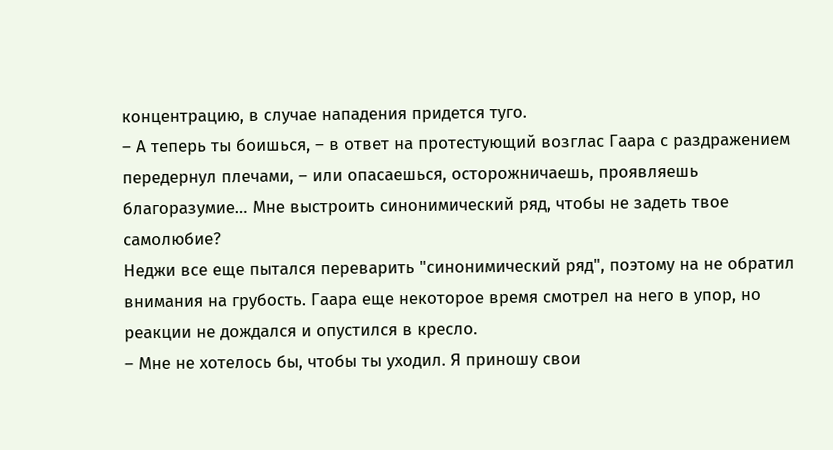концентрацию, в случае нападения придется туго.
– А теперь ты боишься, – в ответ на протестующий возглас Гаара с раздражением передернул плечами, – или опасаешься, осторожничаешь, проявляешь благоразумие… Мне выстроить синонимический ряд, чтобы не задеть твое самолюбие?
Неджи все еще пытался переварить "синонимический ряд", поэтому на не обратил внимания на грубость. Гаара еще некоторое время смотрел на него в упор, но реакции не дождался и опустился в кресло.
– Мне не хотелось бы, чтобы ты уходил. Я приношу свои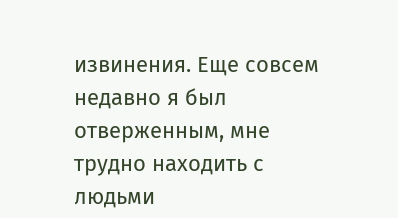извинения. Еще совсем недавно я был отверженным, мне трудно находить с людьми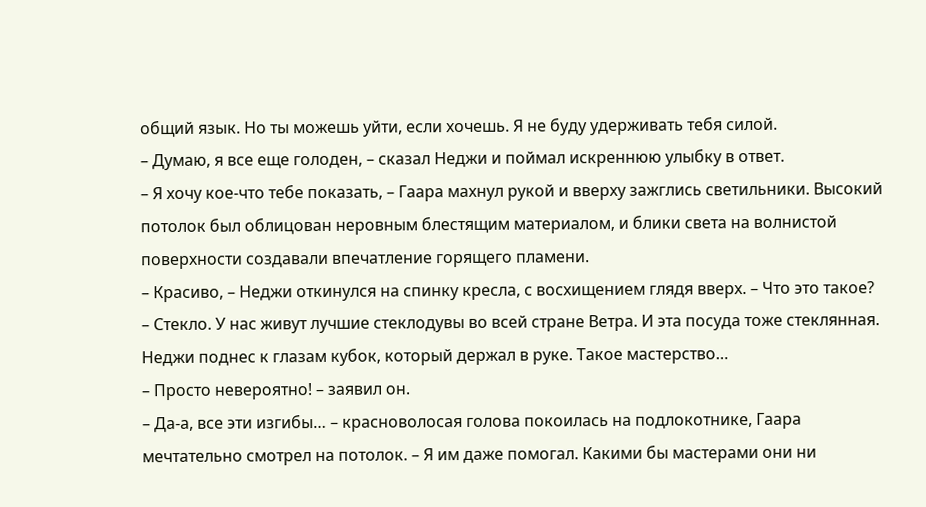общий язык. Но ты можешь уйти, если хочешь. Я не буду удерживать тебя силой.
– Думаю, я все еще голоден, – сказал Неджи и поймал искреннюю улыбку в ответ.
– Я хочу кое-что тебе показать, – Гаара махнул рукой и вверху зажглись светильники. Высокий потолок был облицован неровным блестящим материалом, и блики света на волнистой поверхности создавали впечатление горящего пламени.
– Красиво, – Неджи откинулся на спинку кресла, с восхищением глядя вверх. – Что это такое?
– Стекло. У нас живут лучшие стеклодувы во всей стране Ветра. И эта посуда тоже стеклянная.
Неджи поднес к глазам кубок, который держал в руке. Такое мастерство…
– Просто невероятно! – заявил он.
– Да-а, все эти изгибы… – красноволосая голова покоилась на подлокотнике, Гаара мечтательно смотрел на потолок. – Я им даже помогал. Какими бы мастерами они ни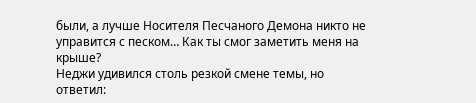были, а лучше Носителя Песчаного Демона никто не управится с песком… Как ты смог заметить меня на крыше?
Неджи удивился столь резкой смене темы, но ответил: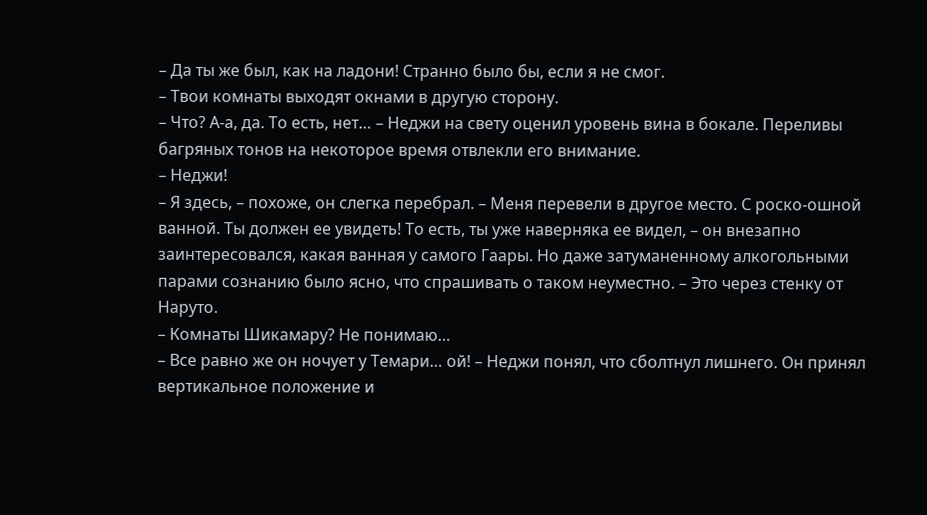– Да ты же был, как на ладони! Странно было бы, если я не смог.
– Твои комнаты выходят окнами в другую сторону.
– Что? А-а, да. То есть, нет… – Неджи на свету оценил уровень вина в бокале. Переливы багряных тонов на некоторое время отвлекли его внимание.
– Неджи!
– Я здесь, – похоже, он слегка перебрал. – Меня перевели в другое место. С роско-ошной ванной. Ты должен ее увидеть! То есть, ты уже наверняка ее видел, – он внезапно заинтересовался, какая ванная у самого Гаары. Но даже затуманенному алкогольными парами сознанию было ясно, что спрашивать о таком неуместно. – Это через стенку от Наруто.
– Комнаты Шикамару? Не понимаю…
– Все равно же он ночует у Темари… ой! – Неджи понял, что сболтнул лишнего. Он принял вертикальное положение и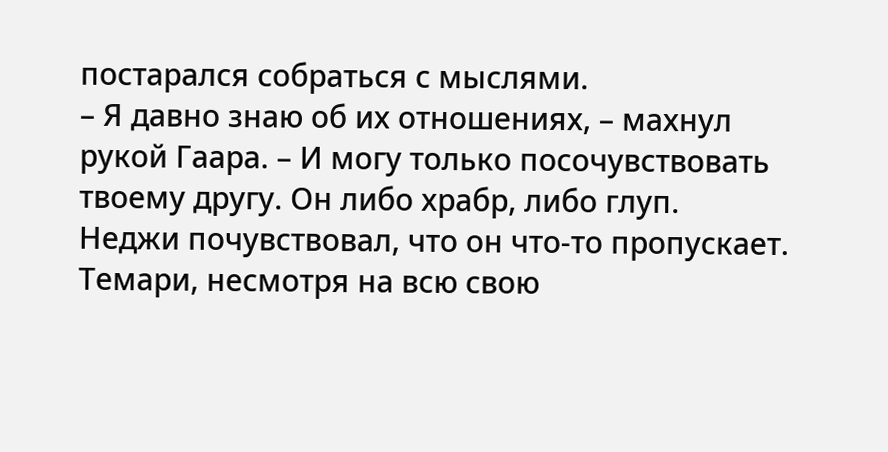постарался собраться с мыслями.
– Я давно знаю об их отношениях, – махнул рукой Гаара. – И могу только посочувствовать твоему другу. Он либо храбр, либо глуп.
Неджи почувствовал, что он что-то пропускает. Темари, несмотря на всю свою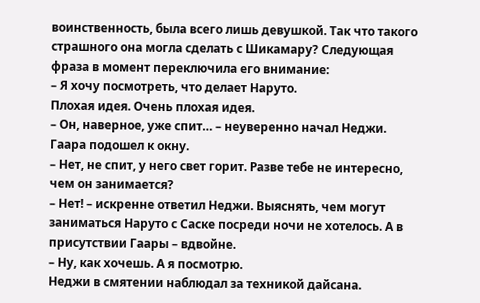воинственность, была всего лишь девушкой. Так что такого страшного она могла сделать с Шикамару? Следующая фраза в момент переключила его внимание:
– Я хочу посмотреть, что делает Наруто.
Плохая идея. Очень плохая идея.
– Он, наверное, уже спит… – неуверенно начал Неджи.
Гаара подошел к окну.
– Нет, не спит, у него свет горит. Разве тебе не интересно, чем он занимается?
– Нет! – искренне ответил Неджи. Выяснять, чем могут заниматься Наруто с Саске посреди ночи не хотелось. А в присутствии Гаары – вдвойне.
– Ну, как хочешь. А я посмотрю.
Неджи в смятении наблюдал за техникой дайсана.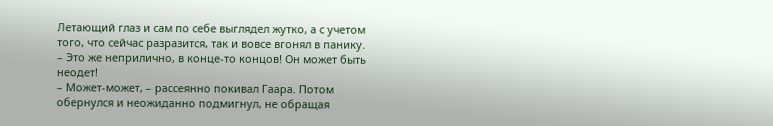Летающий глаз и сам по себе выглядел жутко, а с учетом того, что сейчас разразится, так и вовсе вгонял в панику.
– Это же неприлично, в конце-то концов! Он может быть неодет!
– Может-может, – рассеянно покивал Гаара. Потом обернулся и неожиданно подмигнул, не обращая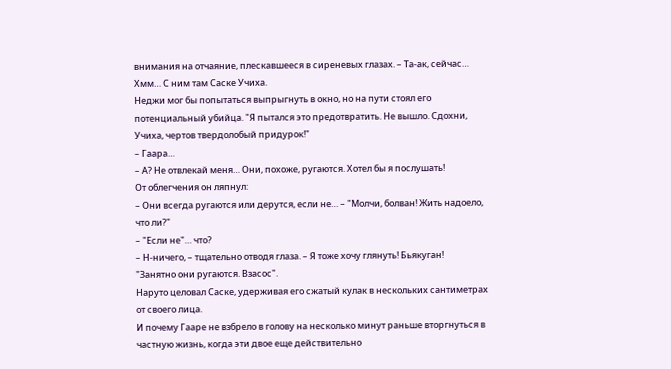внимания на отчаяние, плескавшееся в сиреневых глазах. – Та-ак, сейчас… Хмм… С ним там Саске Учиха.
Неджи мог бы попытаться выпрыгнуть в окно, но на пути стоял его потенциальный убийца. "Я пытался это предотвратить. Не вышло. Сдохни, Учиха, чертов твердолобый придурок!"
– Гаара…
– А? Не отвлекай меня… Они, похоже, ругаются. Хотел бы я послушать!
От облегчения он ляпнул:
– Они всегда ругаются или дерутся, если не… – "Молчи, болван! Жить надоело, что ли?"
– "Если не"… что?
– Н-ничего, – тщательно отводя глаза. – Я тоже хочу глянуть! Бьякуган!
"Занятно они ругаются. Взасос".
Наруто целовал Саске, удерживая его сжатый кулак в нескольких сантиметрах от своего лица.
И почему Гааре не взбрело в голову на несколько минут раньше вторгнуться в частную жизнь, когда эти двое еще действительно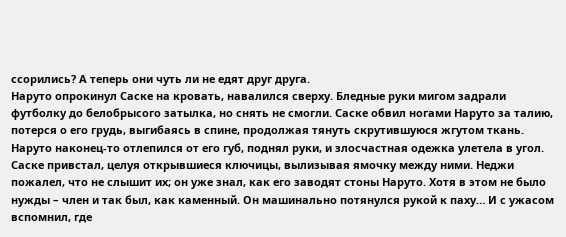ссорились? А теперь они чуть ли не едят друг друга.
Наруто опрокинул Саске на кровать, навалился сверху. Бледные руки мигом задрали футболку до белобрысого затылка, но снять не смогли. Саске обвил ногами Наруто за талию, потерся о его грудь, выгибаясь в спине, продолжая тянуть скрутившуюся жгутом ткань. Наруто наконец-то отлепился от его губ, поднял руки, и злосчастная одежка улетела в угол. Саске привстал, целуя открывшиеся ключицы, вылизывая ямочку между ними. Неджи пожалел, что не слышит их; он уже знал, как его заводят стоны Наруто. Хотя в этом не было нужды – член и так был, как каменный. Он машинально потянулся рукой к паху… И с ужасом вспомнил, где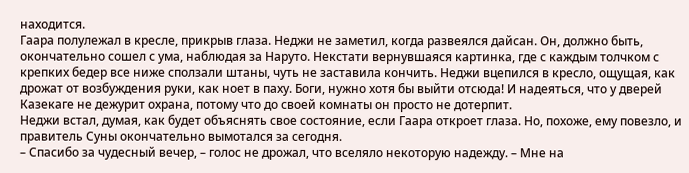находится.
Гаара полулежал в кресле, прикрыв глаза. Неджи не заметил, когда развеялся дайсан. Он, должно быть, окончательно сошел с ума, наблюдая за Наруто. Некстати вернувшаяся картинка, где с каждым толчком с крепких бедер все ниже сползали штаны, чуть не заставила кончить. Неджи вцепился в кресло, ощущая, как дрожат от возбуждения руки, как ноет в паху. Боги, нужно хотя бы выйти отсюда! И надеяться, что у дверей Казекаге не дежурит охрана, потому что до своей комнаты он просто не дотерпит.
Неджи встал, думая, как будет объяснять свое состояние, если Гаара откроет глаза. Но, похоже, ему повезло, и правитель Суны окончательно вымотался за сегодня.
– Спасибо за чудесный вечер, – голос не дрожал, что вселяло некоторую надежду. – Мне на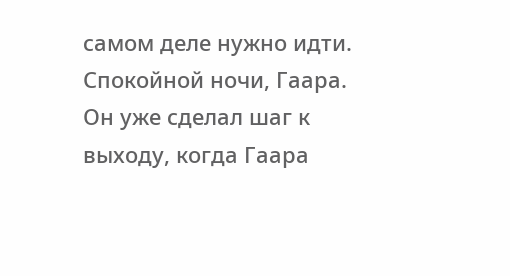самом деле нужно идти. Спокойной ночи, Гаара.
Он уже сделал шаг к выходу, когда Гаара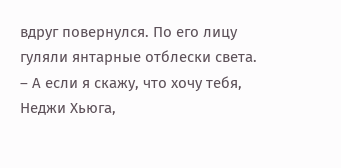вдруг повернулся. По его лицу гуляли янтарные отблески света.
– А если я скажу, что хочу тебя, Неджи Хьюга,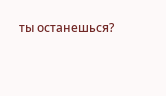ты останешься?